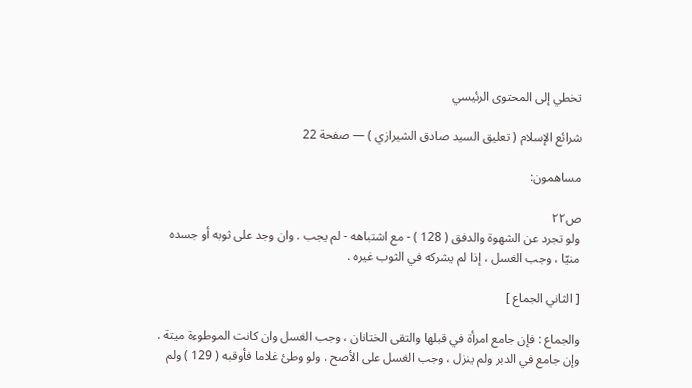تخطي إلى المحتوى الرئيسي

شرائع الإسلام ( تعليق السيد صادق الشيرازي ) — صفحة 22

مساهمون:

ص٢٢
ولو تجرد عن الشهوة والدفق ( 128 ) - مع اشتباهه - لم يجب . وان وجد على ثوبه أو جسده منيّا ، وجب الغسل ، إذا لم يشركه في الثوب غيره .

[ الثاني الجماع ]

والجماع : فإن جامع امرأة في قبلها والتقى الختانان ، وجب الغسل وان كانت الموطوءة ميتة . وإن جامع في الدبر ولم ينزل ، وجب الغسل على الأصح . ولو وطئ غلاما فأوقبه ( 129 ) ولم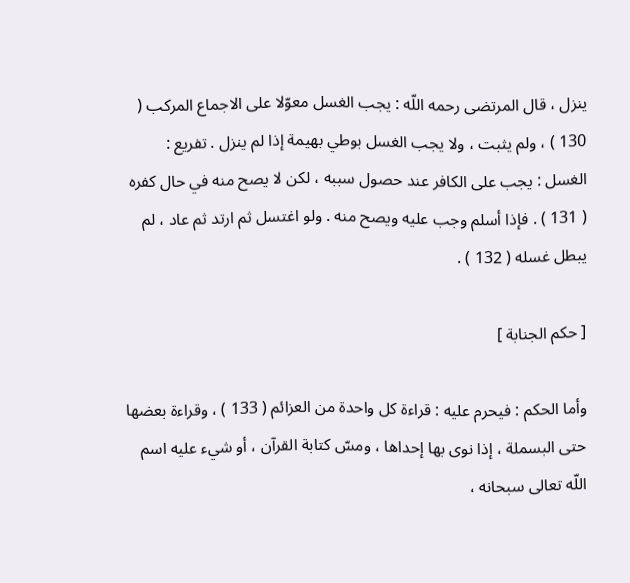ينزل ، قال المرتضى رحمه اللّه : يجب الغسل معوّلا على الاجماع المركب ( 130 ) ، ولم يثبت ، ولا يجب الغسل بوطي بهيمة إذا لم ينزل . تفريع : الغسل : يجب على الكافر عند حصول سببه ، لكن لا يصح منه في حال كفره ( 131 ) . فإذا أسلم وجب عليه ويصح منه . ولو اغتسل ثم ارتد ثم عاد ، لم يبطل غسله ( 132 ) .

[ حكم الجنابة ]

وأما الحكم : فيحرم عليه : قراءة كل واحدة من العزائم ( 133 ) ، وقراءة بعضها حتى البسملة ، إذا نوى بها إحداها ، ومسّ كتابة القرآن ، أو شيء عليه اسم اللّه تعالى سبحانه ،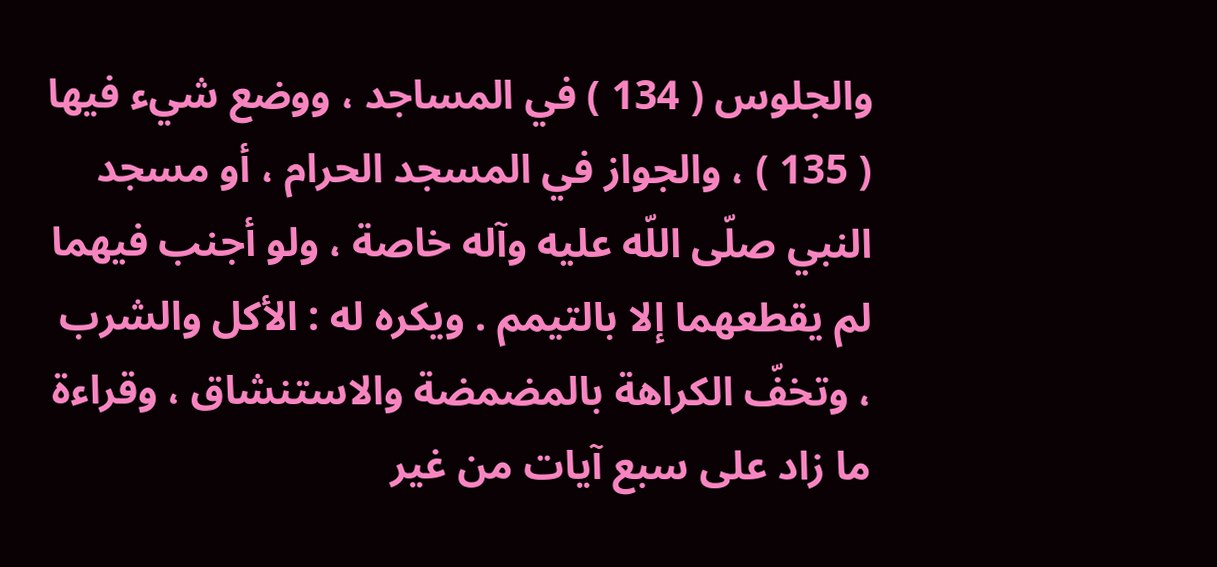والجلوس ( 134 ) في المساجد ، ووضع شيء فيها ( 135 ) ، والجواز في المسجد الحرام ، أو مسجد النبي صلّى اللّه عليه وآله خاصة ، ولو أجنب فيهما لم يقطعهما إلا بالتيمم . ويكره له : الأكل والشرب ، وتخفّ الكراهة بالمضمضة والاستنشاق ، وقراءة ما زاد على سبع آيات من غير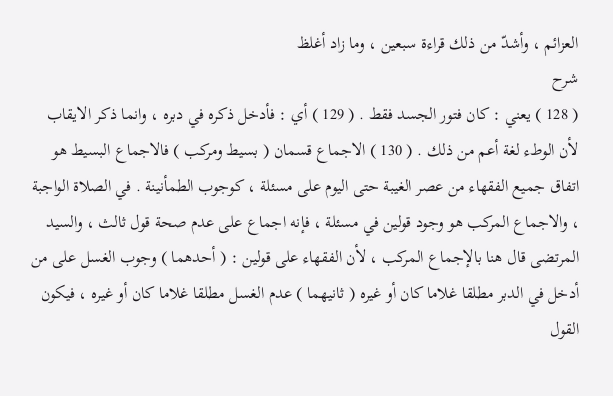العزائم ، وأشدّ من ذلك قراءة سبعين ، وما زاد أغلظ
شرح
( 128 ) يعني : كان فتور الجسد فقط . ( 129 ) أي : فأدخل ذكره في دبره ، وانما ذكر الايقاب لأن الوطء لغة أعم من ذلك . ( 130 ) الاجماع قسمان ( بسيط ومركب ) فالاجماع البسيط هو اتفاق جميع الفقهاء من عصر الغيبة حتى اليوم على مسئلة ، كوجوب الطمأنينة . في الصلاة الواجبة ، والاجماع المركب هو وجود قولين في مسئلة ، فإنه اجماع على عدم صحة قول ثالث ، والسيد المرتضى قال هنا بالإجماع المركب ، لأن الفقهاء على قولين : ( أحدهما ) وجوب الغسل على من أدخل في الدبر مطلقا غلاما كان أو غيره ( ثانيهما ) عدم الغسل مطلقا غلاما كان أو غيره ، فيكون القول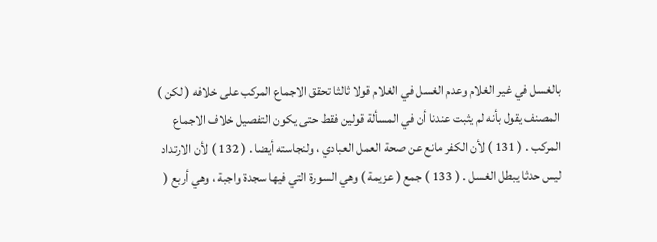بالغسل في غير الغلام وعدم الغسل في الغلام قولا ثالثا تحقق الاجماع المركب على خلافه ( لكن ) المصنف يقول بأنه لم يثبت عندنا أن في المسألة قولين فقط حتى يكون التفصيل خلاف الاجماع المركب . ( 131 ) لأن الكفر مانع عن صحة العمل العبادي ، ولنجاسته أيضا . ( 132 ) لأن الارتداد ليس حدثا يبطل الغسل . ( 133 ) جمع ( عزيمة ) وهي السورة التي فيها سجدة واجبة ، وهي أربع (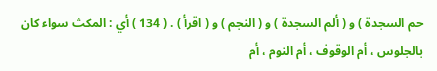حم السجدة ) و ( ألم السجدة ) و ( النجم ) و ( اقرأ ) . ( 134 ) أي : المكث سواء كان بالجلوس ، أم الوقوف ، أم النوم ، أم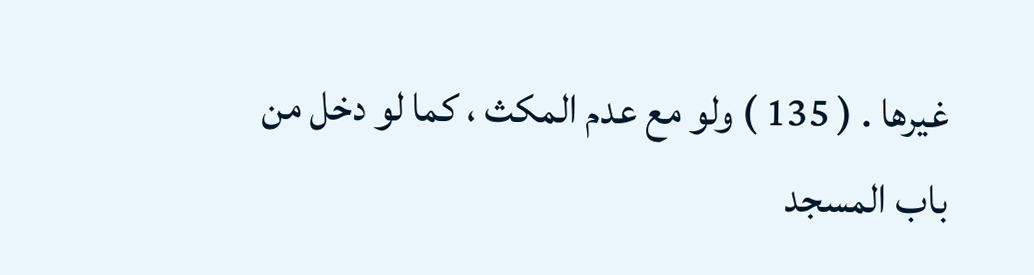غيرها . ( 135 ) ولو مع عدم المكث ، كما لو دخل من باب المسجد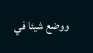ووضع شيئا في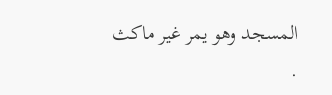المسجد وهو يمر غير ماكث .